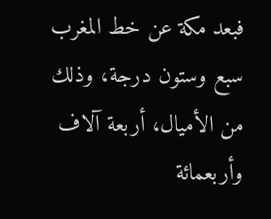فبعد مكة عن خط المغرب سبع وستون درجة، وذلك من الأميال، أربعة آلاف وأربعمائة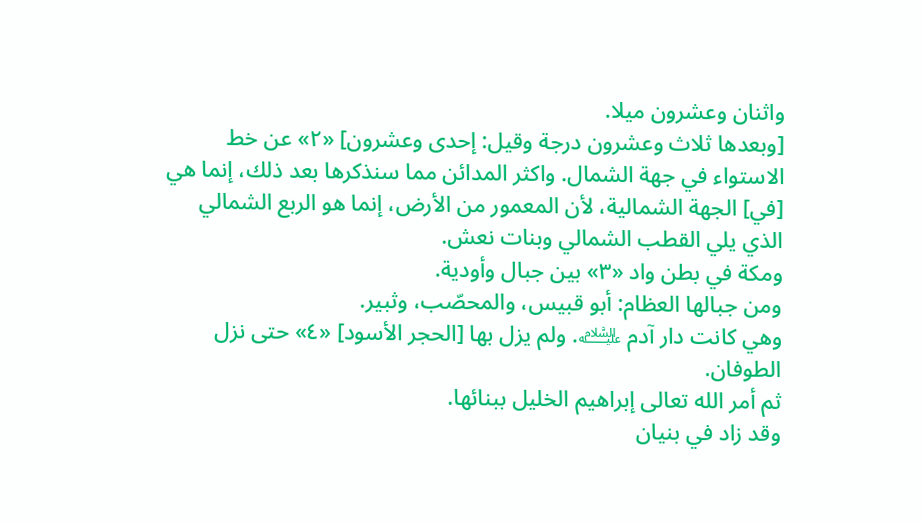واثنان وعشرون ميلا.
[وبعدها ثلاث وعشرون درجة وقيل: إحدى وعشرون] «٢» عن خط الاستواء في جهة الشمال. واكثر المدائن مما سنذكرها بعد ذلك، إنما هي [في] الجهة الشمالية، لأن المعمور من الأرض، إنما هو الربع الشمالي الذي يلي القطب الشمالي وبنات نعش.
ومكة في بطن واد «٣» بين جبال وأودية.
ومن جبالها العظام: أبو قبيس، والمحصّب، وثبير.
وهي كانت دار آدم ﵇. ولم يزل بها [الحجر الأسود] «٤» حتى نزل الطوفان.
ثم أمر الله تعالى إبراهيم الخليل ببنائها.
وقد زاد في بنيان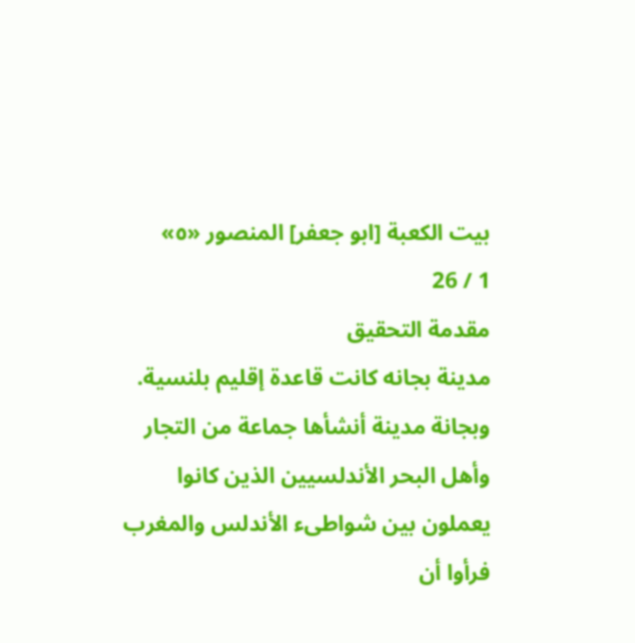بيت الكعبة [ابو جعفر] المنصور «٥»
1 / 26
مقدمة التحقيق
مدينة بجانه كانت قاعدة إقليم بلنسية. وبجانة مدينة أنشأها جماعة من التجار وأهل البحر الأندلسيين الذين كانوا يعملون بين شواطىء الأندلس والمغرب فرأوا أن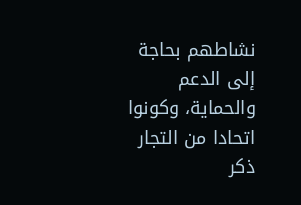نشاطهم بحاجة إلى الدعم والحماية، وكونوا اتحادا من التجار ذكر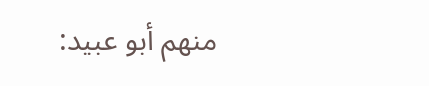منهم أبو عبيد: